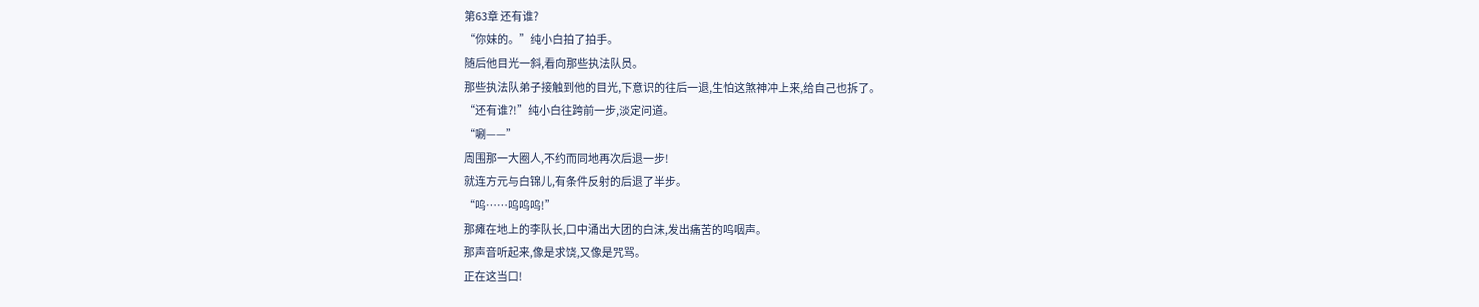第63章 还有谁?
“你妹的。”纯小白拍了拍手。
随后他目光一斜,看向那些执法队员。
那些执法队弟子接触到他的目光,下意识的往后一退,生怕这煞神冲上来,给自己也拆了。
“还有谁?!”纯小白往跨前一步,淡定问道。
“唰——”
周围那一大圈人,不约而同地再次后退一步!
就连方元与白锦儿,有条件反射的后退了半步。
“呜……呜呜呜!”
那瘫在地上的李队长,口中涌出大团的白沫,发出痛苦的呜咽声。
那声音听起来,像是求饶,又像是咒骂。
正在这当口!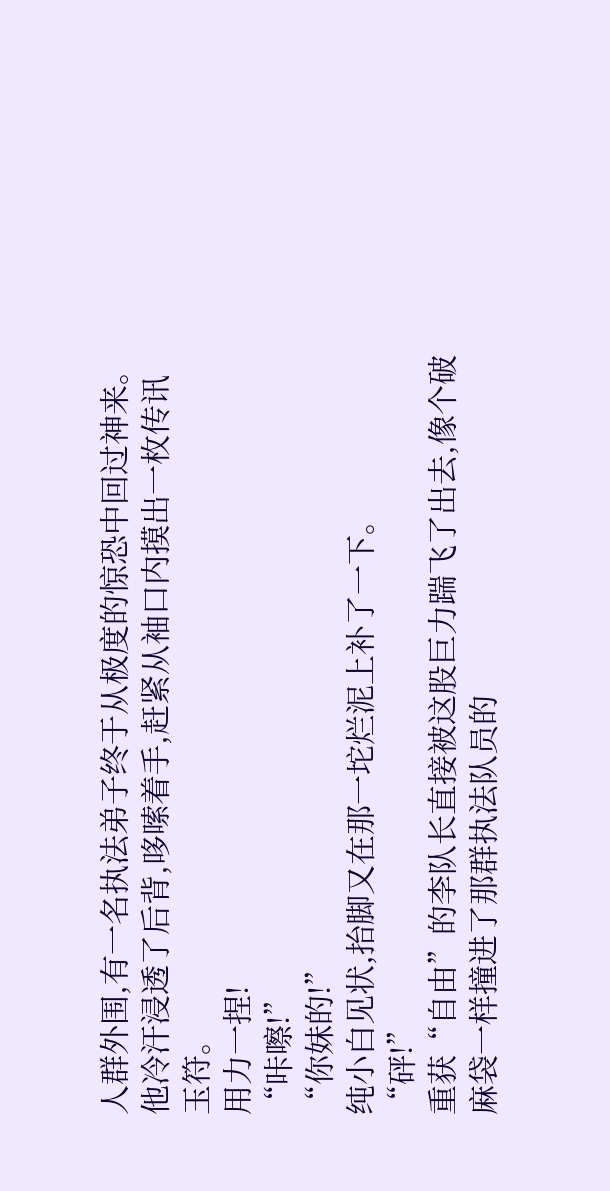人群外围,有一名执法弟子终于从极度的惊恐中回过神来。
他冷汗浸透了后背,哆嗦着手,赶紧从袖口内摸出一枚传讯玉符。
用力一捏!
“咔嚓!”
“你妹的!”
纯小白见状,抬脚又在那一坨烂泥上补了一下。
“砰!”
重获“自由”的李队长直接被这股巨力踹飞了出去,像个破麻袋一样撞进了那群执法队员的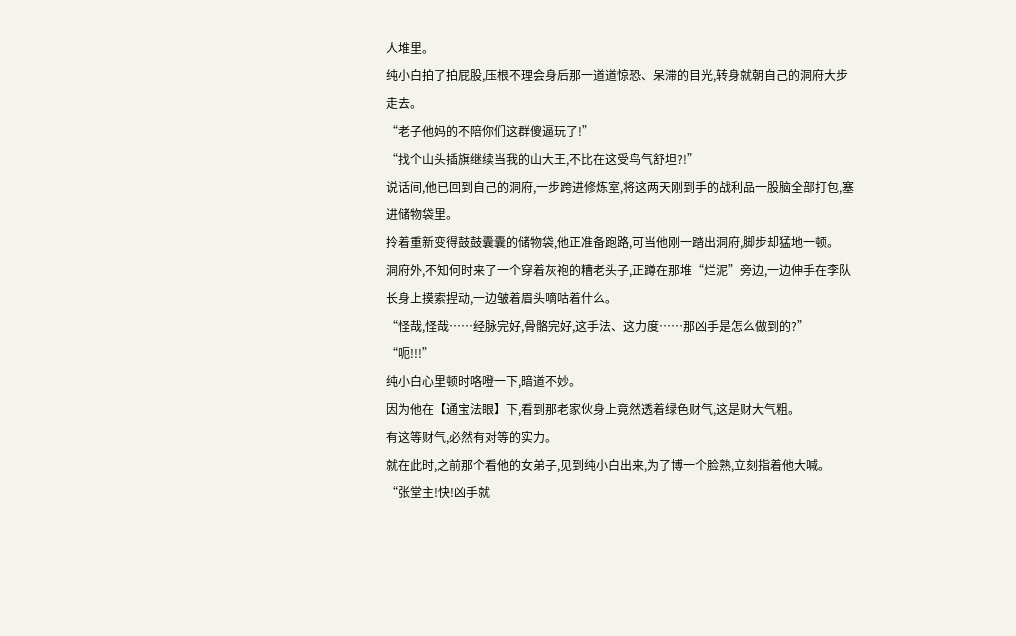人堆里。
纯小白拍了拍屁股,压根不理会身后那一道道惊恐、呆滞的目光,转身就朝自己的洞府大步走去。
“老子他妈的不陪你们这群傻逼玩了!”
“找个山头插旗继续当我的山大王,不比在这受鸟气舒坦?!”
说话间,他已回到自己的洞府,一步跨进修炼室,将这两天刚到手的战利品一股脑全部打包,塞进储物袋里。
拎着重新变得鼓鼓囊囊的储物袋,他正准备跑路,可当他刚一踏出洞府,脚步却猛地一顿。
洞府外,不知何时来了一个穿着灰袍的糟老头子,正蹲在那堆“烂泥”旁边,一边伸手在李队长身上摸索捏动,一边皱着眉头嘀咕着什么。
“怪哉,怪哉……经脉完好,骨骼完好,这手法、这力度……那凶手是怎么做到的?”
“呃!!!”
纯小白心里顿时咯噔一下,暗道不妙。
因为他在【通宝法眼】下,看到那老家伙身上竟然透着绿色财气,这是财大气粗。
有这等财气,必然有对等的实力。
就在此时,之前那个看他的女弟子,见到纯小白出来,为了博一个脸熟,立刻指着他大喊。
“张堂主!快!凶手就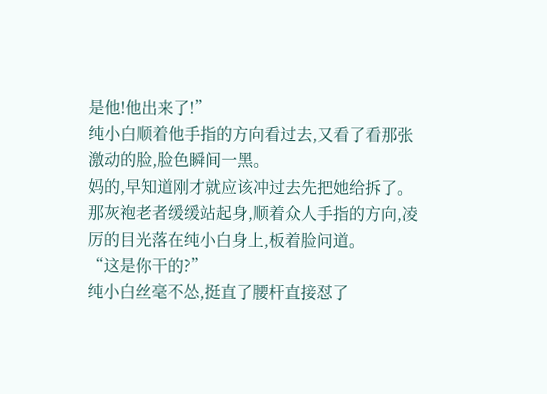是他!他出来了!”
纯小白顺着他手指的方向看过去,又看了看那张激动的脸,脸色瞬间一黑。
妈的,早知道刚才就应该冲过去先把她给拆了。
那灰袍老者缓缓站起身,顺着众人手指的方向,凌厉的目光落在纯小白身上,板着脸问道。
“这是你干的?”
纯小白丝毫不怂,挺直了腰杆直接怼了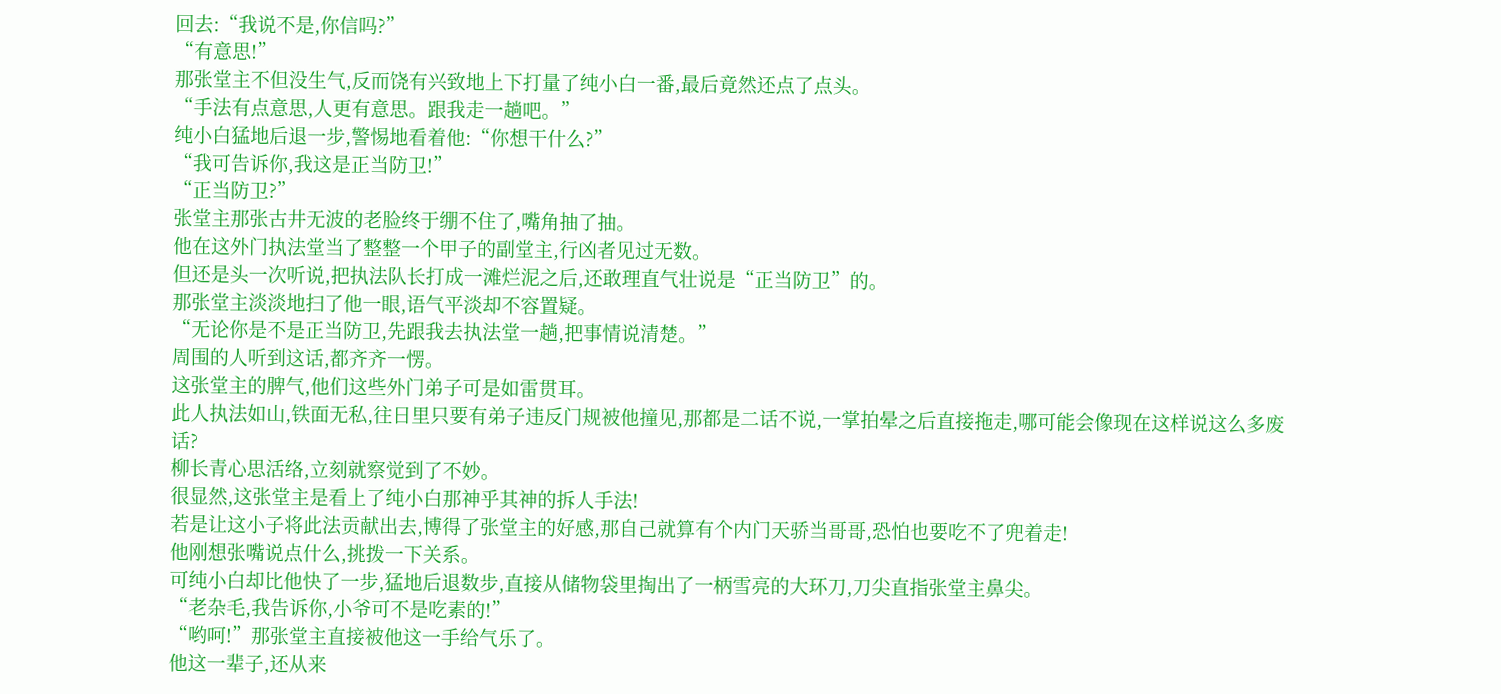回去:“我说不是,你信吗?”
“有意思!”
那张堂主不但没生气,反而饶有兴致地上下打量了纯小白一番,最后竟然还点了点头。
“手法有点意思,人更有意思。跟我走一趟吧。”
纯小白猛地后退一步,警惕地看着他:“你想干什么?”
“我可告诉你,我这是正当防卫!”
“正当防卫?”
张堂主那张古井无波的老脸终于绷不住了,嘴角抽了抽。
他在这外门执法堂当了整整一个甲子的副堂主,行凶者见过无数。
但还是头一次听说,把执法队长打成一滩烂泥之后,还敢理直气壮说是“正当防卫”的。
那张堂主淡淡地扫了他一眼,语气平淡却不容置疑。
“无论你是不是正当防卫,先跟我去执法堂一趟,把事情说清楚。”
周围的人听到这话,都齐齐一愣。
这张堂主的脾气,他们这些外门弟子可是如雷贯耳。
此人执法如山,铁面无私,往日里只要有弟子违反门规被他撞见,那都是二话不说,一掌拍晕之后直接拖走,哪可能会像现在这样说这么多废话?
柳长青心思活络,立刻就察觉到了不妙。
很显然,这张堂主是看上了纯小白那神乎其神的拆人手法!
若是让这小子将此法贡献出去,博得了张堂主的好感,那自己就算有个内门天骄当哥哥,恐怕也要吃不了兜着走!
他刚想张嘴说点什么,挑拨一下关系。
可纯小白却比他快了一步,猛地后退数步,直接从储物袋里掏出了一柄雪亮的大环刀,刀尖直指张堂主鼻尖。
“老杂毛,我告诉你,小爷可不是吃素的!”
“哟呵!”那张堂主直接被他这一手给气乐了。
他这一辈子,还从来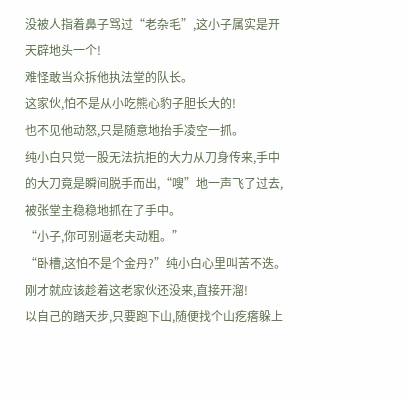没被人指着鼻子骂过“老杂毛”,这小子属实是开天辟地头一个!
难怪敢当众拆他执法堂的队长。
这家伙,怕不是从小吃熊心豹子胆长大的!
也不见他动怒,只是随意地抬手凌空一抓。
纯小白只觉一股无法抗拒的大力从刀身传来,手中的大刀竟是瞬间脱手而出,“嗖”地一声飞了过去,被张堂主稳稳地抓在了手中。
“小子,你可别逼老夫动粗。”
“卧槽,这怕不是个金丹?”纯小白心里叫苦不迭。
刚才就应该趁着这老家伙还没来,直接开溜!
以自己的踏天步,只要跑下山,随便找个山疙瘩躲上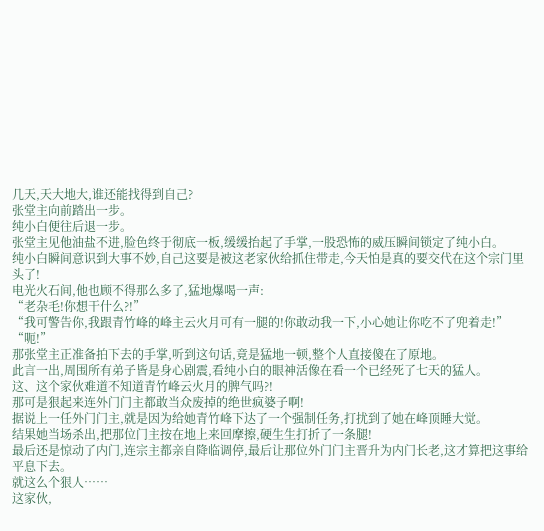几天,天大地大,谁还能找得到自己?
张堂主向前踏出一步。
纯小白便往后退一步。
张堂主见他油盐不进,脸色终于彻底一板,缓缓抬起了手掌,一股恐怖的威压瞬间锁定了纯小白。
纯小白瞬间意识到大事不妙,自己这要是被这老家伙给抓住带走,今天怕是真的要交代在这个宗门里头了!
电光火石间,他也顾不得那么多了,猛地爆喝一声:
“老杂毛!你想干什么?!”
“我可警告你,我跟青竹峰的峰主云火月可有一腿的!你敢动我一下,小心她让你吃不了兜着走!”
“呃!”
那张堂主正准备拍下去的手掌,听到这句话,竟是猛地一顿,整个人直接傻在了原地。
此言一出,周围所有弟子皆是身心剧震,看纯小白的眼神活像在看一个已经死了七天的猛人。
这、这个家伙难道不知道青竹峰云火月的脾气吗?!
那可是狠起来连外门门主都敢当众废掉的绝世疯婆子啊!
据说上一任外门门主,就是因为给她青竹峰下达了一个强制任务,打扰到了她在峰顶睡大觉。
结果她当场杀出,把那位门主按在地上来回摩擦,硬生生打折了一条腿!
最后还是惊动了内门,连宗主都亲自降临调停,最后让那位外门门主晋升为内门长老,这才算把这事给平息下去。
就这么个狠人……
这家伙,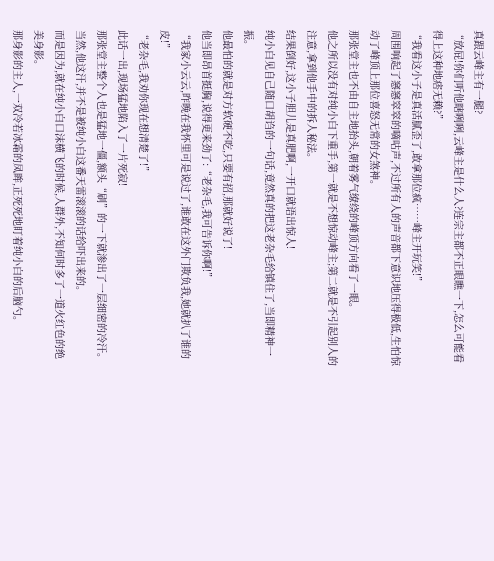真跟云峰主有一腿?
“放屁!你们听他瞎咧咧,云峰主是什么人?连宗主都不正眼瞧一下,怎么可能看得上这种地痞无赖?”
“我看这小子是真活腻歪了,敢拿那位疯……峰主开玩笑!”
周围响起了窸窸窣窣的嘀咕声,不过所有人的声音都下意识地压得极低,生怕惊动了峰顶上那位喜怒无常的女煞神。
那张堂主也不由自主地抬头,朝着雾气缭绕的峰顶方向看了一眼。
他之所以没有对纯小白下重手,第一就是不想惊动峰主;第二就是不引起别人的注意,拿到他手中的拆人秘法。
结果倒好,这小子胆儿是真肥啊,一开口就语出惊人!
纯小白见自己随口胡诌的一句话,竟然真的把这老杂毛给镇住了,当即精神一振。
他最怕的就是对方软硬不吃,只要有招,那就好说了!
他当即昂首挺胸,说得更来劲了:“老杂毛,我可告诉你啊!”
“我家小云云,昨晚在我怀里可是说过了,谁敢在这外门欺负我,她就扒了谁的皮!”
“老杂毛,我劝你现在想清楚了!”
此话一出,现场猛地陷入了一片死寂!
那张堂主整个人也是猛地一僵,额头“刷”的一下就渗出了一层细密的冷汗。
当然,他这汗,并不是被纯小白这番天雷滚滚的话给吓出来的。
而是因为,就在纯小白口沫横飞的时候,人群外,不知何时多了一道火红色的绝美身影。
那身影的主人,一双冷若冰霜的凤眸,正死死地盯着纯小白的后脑勺。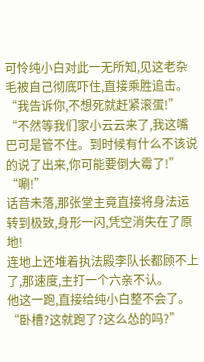可怜纯小白对此一无所知,见这老杂毛被自己彻底吓住,直接乘胜追击。
“我告诉你,不想死就赶紧滚蛋!”
“不然等我们家小云云来了,我这嘴巴可是管不住。到时候有什么不该说的说了出来,你可能要倒大霉了!”
“唰!”
话音未落,那张堂主竟直接将身法运转到极致,身形一闪,凭空消失在了原地!
连地上还堆着执法殿李队长都顾不上了,那速度,主打一个六亲不认。
他这一跑,直接给纯小白整不会了。
“卧槽?这就跑了?这么怂的吗?”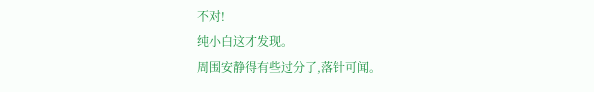不对!
纯小白这才发现。
周围安静得有些过分了,落针可闻。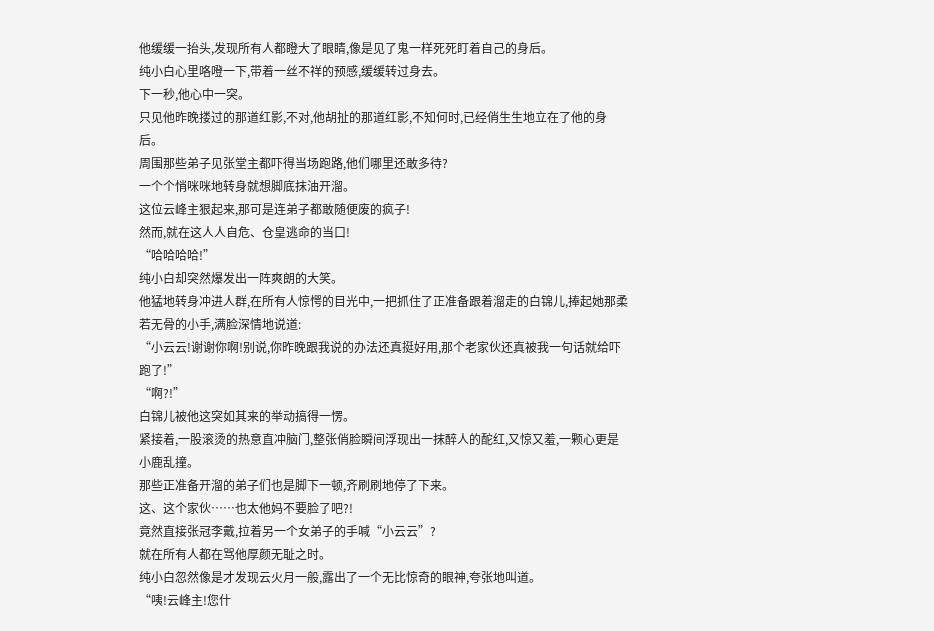他缓缓一抬头,发现所有人都瞪大了眼睛,像是见了鬼一样死死盯着自己的身后。
纯小白心里咯噔一下,带着一丝不祥的预感,缓缓转过身去。
下一秒,他心中一突。
只见他昨晚搂过的那道红影,不对,他胡扯的那道红影,不知何时,已经俏生生地立在了他的身后。
周围那些弟子见张堂主都吓得当场跑路,他们哪里还敢多待?
一个个悄咪咪地转身就想脚底抹油开溜。
这位云峰主狠起来,那可是连弟子都敢随便废的疯子!
然而,就在这人人自危、仓皇逃命的当口!
“哈哈哈哈!”
纯小白却突然爆发出一阵爽朗的大笑。
他猛地转身冲进人群,在所有人惊愕的目光中,一把抓住了正准备跟着溜走的白锦儿,捧起她那柔若无骨的小手,满脸深情地说道:
“小云云!谢谢你啊!别说,你昨晚跟我说的办法还真挺好用,那个老家伙还真被我一句话就给吓跑了!”
“啊?!”
白锦儿被他这突如其来的举动搞得一愣。
紧接着,一股滚烫的热意直冲脑门,整张俏脸瞬间浮现出一抹醉人的酡红,又惊又羞,一颗心更是小鹿乱撞。
那些正准备开溜的弟子们也是脚下一顿,齐刷刷地停了下来。
这、这个家伙……也太他妈不要脸了吧?!
竟然直接张冠李戴,拉着另一个女弟子的手喊“小云云”?
就在所有人都在骂他厚颜无耻之时。
纯小白忽然像是才发现云火月一般,露出了一个无比惊奇的眼神,夸张地叫道。
“咦!云峰主!您什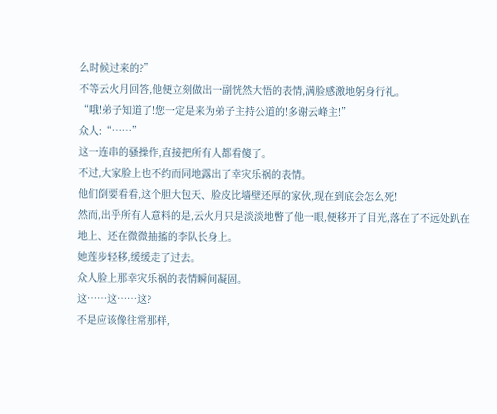么时候过来的?”
不等云火月回答,他便立刻做出一副恍然大悟的表情,满脸感激地躬身行礼。
“哦!弟子知道了!您一定是来为弟子主持公道的!多谢云峰主!”
众人:“……”
这一连串的骚操作,直接把所有人都看傻了。
不过,大家脸上也不约而同地露出了幸灾乐祸的表情。
他们倒要看看,这个胆大包天、脸皮比墙壁还厚的家伙,现在到底会怎么死!
然而,出乎所有人意料的是,云火月只是淡淡地瞥了他一眼,便移开了目光,落在了不远处趴在地上、还在微微抽搐的李队长身上。
她莲步轻移,缓缓走了过去。
众人脸上那幸灾乐祸的表情瞬间凝固。
这……这……这?
不是应该像往常那样,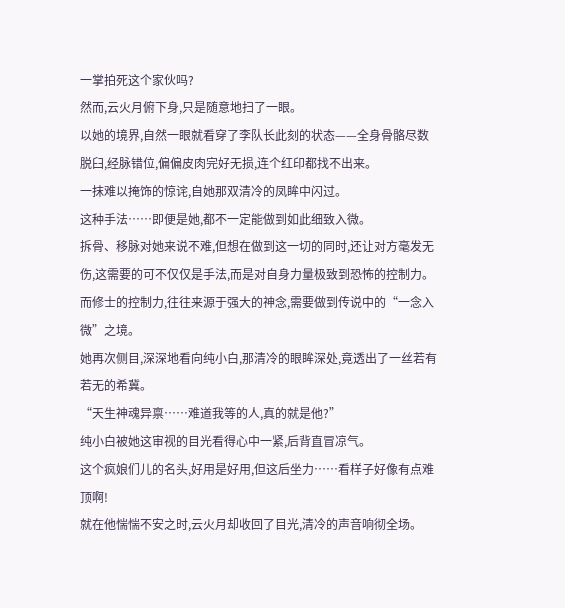一掌拍死这个家伙吗?
然而,云火月俯下身,只是随意地扫了一眼。
以她的境界,自然一眼就看穿了李队长此刻的状态——全身骨骼尽数脱臼,经脉错位,偏偏皮肉完好无损,连个红印都找不出来。
一抹难以掩饰的惊诧,自她那双清冷的凤眸中闪过。
这种手法……即便是她,都不一定能做到如此细致入微。
拆骨、移脉对她来说不难,但想在做到这一切的同时,还让对方毫发无伤,这需要的可不仅仅是手法,而是对自身力量极致到恐怖的控制力。
而修士的控制力,往往来源于强大的神念,需要做到传说中的“一念入微”之境。
她再次侧目,深深地看向纯小白,那清冷的眼眸深处,竟透出了一丝若有若无的希冀。
“天生神魂异禀……难道我等的人,真的就是他?”
纯小白被她这审视的目光看得心中一紧,后背直冒凉气。
这个疯娘们儿的名头,好用是好用,但这后坐力……看样子好像有点难顶啊!
就在他惴惴不安之时,云火月却收回了目光,清冷的声音响彻全场。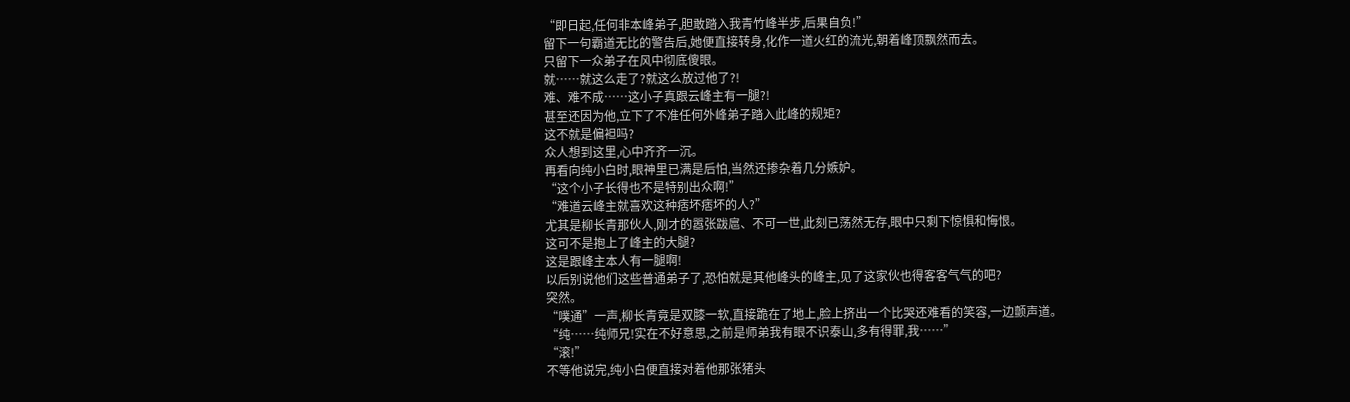“即日起,任何非本峰弟子,胆敢踏入我青竹峰半步,后果自负!”
留下一句霸道无比的警告后,她便直接转身,化作一道火红的流光,朝着峰顶飘然而去。
只留下一众弟子在风中彻底傻眼。
就……就这么走了?就这么放过他了?!
难、难不成……这小子真跟云峰主有一腿?!
甚至还因为他,立下了不准任何外峰弟子踏入此峰的规矩?
这不就是偏袒吗?
众人想到这里,心中齐齐一沉。
再看向纯小白时,眼神里已满是后怕,当然还掺杂着几分嫉妒。
“这个小子长得也不是特别出众啊!”
“难道云峰主就喜欢这种痞坏痞坏的人?”
尤其是柳长青那伙人,刚才的嚣张跋扈、不可一世,此刻已荡然无存,眼中只剩下惊惧和悔恨。
这可不是抱上了峰主的大腿?
这是跟峰主本人有一腿啊!
以后别说他们这些普通弟子了,恐怕就是其他峰头的峰主,见了这家伙也得客客气气的吧?
突然。
“噗通”一声,柳长青竟是双膝一软,直接跪在了地上,脸上挤出一个比哭还难看的笑容,一边颤声道。
“纯……纯师兄!实在不好意思,之前是师弟我有眼不识泰山,多有得罪,我……”
“滚!”
不等他说完,纯小白便直接对着他那张猪头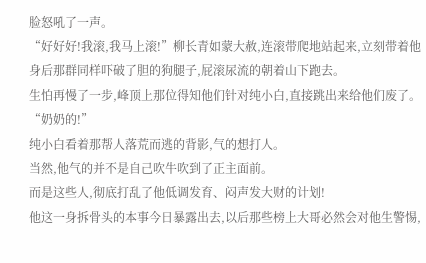脸怒吼了一声。
“好好好!我滚,我马上滚!”柳长青如蒙大赦,连滚带爬地站起来,立刻带着他身后那群同样吓破了胆的狗腿子,屁滚尿流的朝着山下跑去。
生怕再慢了一步,峰顶上那位得知他们针对纯小白,直接跳出来给他们废了。
“奶奶的!”
纯小白看着那帮人落荒而逃的背影,气的想打人。
当然,他气的并不是自己吹牛吹到了正主面前。
而是这些人,彻底打乱了他低调发育、闷声发大财的计划!
他这一身拆骨头的本事今日暴露出去,以后那些榜上大哥必然会对他生警惕,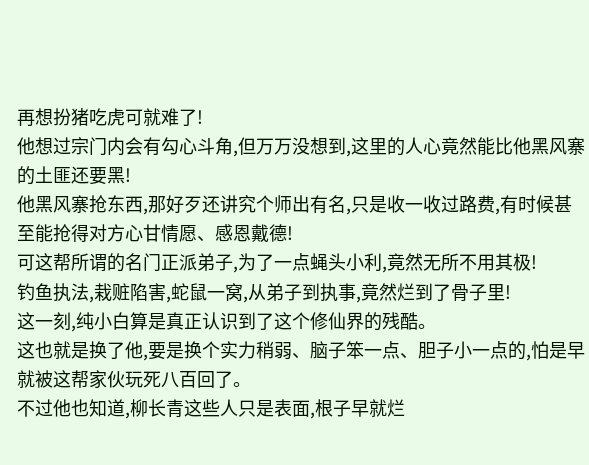再想扮猪吃虎可就难了!
他想过宗门内会有勾心斗角,但万万没想到,这里的人心竟然能比他黑风寨的土匪还要黑!
他黑风寨抢东西,那好歹还讲究个师出有名,只是收一收过路费,有时候甚至能抢得对方心甘情愿、感恩戴德!
可这帮所谓的名门正派弟子,为了一点蝇头小利,竟然无所不用其极!
钓鱼执法,栽赃陷害,蛇鼠一窝,从弟子到执事,竟然烂到了骨子里!
这一刻,纯小白算是真正认识到了这个修仙界的残酷。
这也就是换了他,要是换个实力稍弱、脑子笨一点、胆子小一点的,怕是早就被这帮家伙玩死八百回了。
不过他也知道,柳长青这些人只是表面,根子早就烂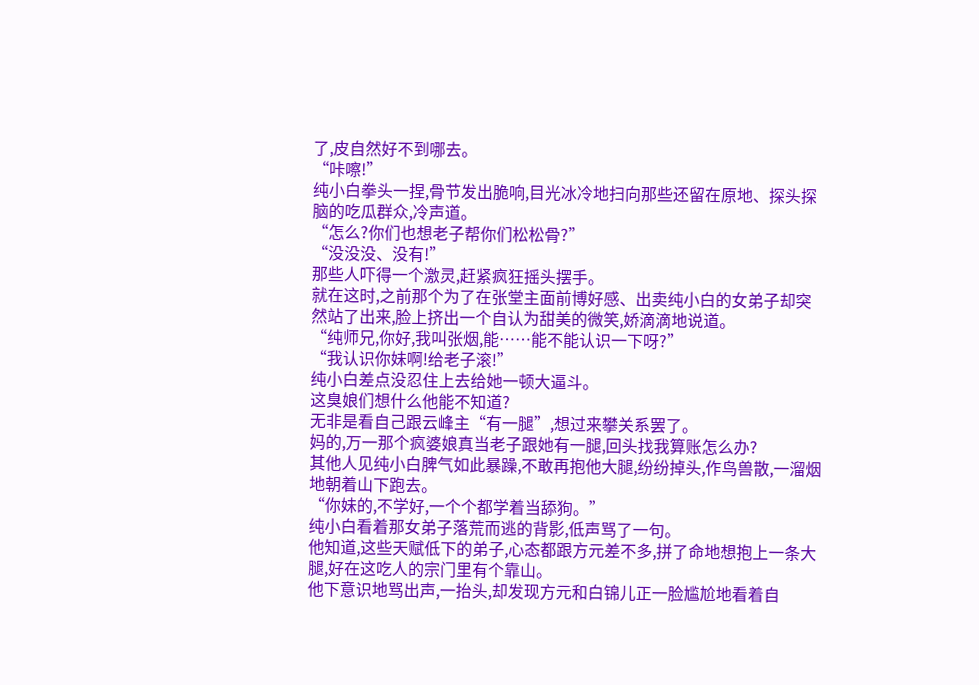了,皮自然好不到哪去。
“咔嚓!”
纯小白拳头一捏,骨节发出脆响,目光冰冷地扫向那些还留在原地、探头探脑的吃瓜群众,冷声道。
“怎么?你们也想老子帮你们松松骨?”
“没没没、没有!”
那些人吓得一个激灵,赶紧疯狂摇头摆手。
就在这时,之前那个为了在张堂主面前博好感、出卖纯小白的女弟子却突然站了出来,脸上挤出一个自认为甜美的微笑,娇滴滴地说道。
“纯师兄,你好,我叫张烟,能……能不能认识一下呀?”
“我认识你妹啊!给老子滚!”
纯小白差点没忍住上去给她一顿大逼斗。
这臭娘们想什么他能不知道?
无非是看自己跟云峰主“有一腿”,想过来攀关系罢了。
妈的,万一那个疯婆娘真当老子跟她有一腿,回头找我算账怎么办?
其他人见纯小白脾气如此暴躁,不敢再抱他大腿,纷纷掉头,作鸟兽散,一溜烟地朝着山下跑去。
“你妹的,不学好,一个个都学着当舔狗。”
纯小白看着那女弟子落荒而逃的背影,低声骂了一句。
他知道,这些天赋低下的弟子,心态都跟方元差不多,拼了命地想抱上一条大腿,好在这吃人的宗门里有个靠山。
他下意识地骂出声,一抬头,却发现方元和白锦儿正一脸尴尬地看着自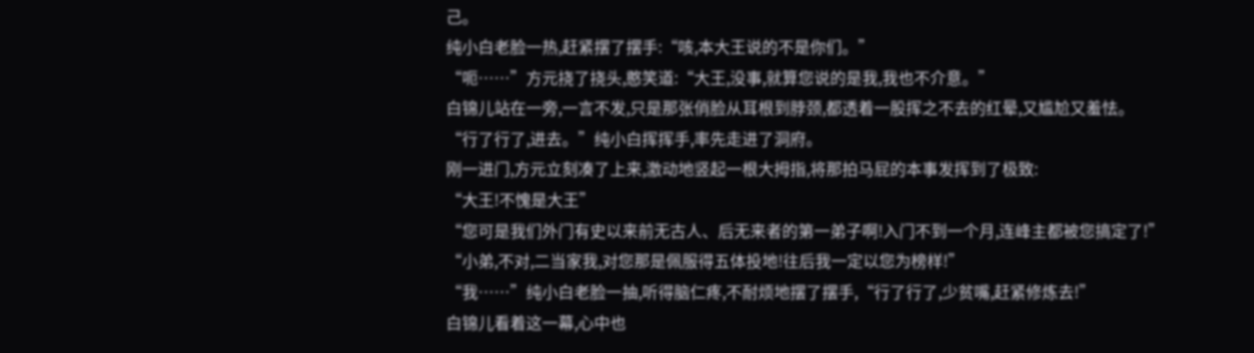己。
纯小白老脸一热,赶紧摆了摆手:“咳,本大王说的不是你们。”
“呃……”方元挠了挠头,憨笑道:“大王,没事,就算您说的是我,我也不介意。”
白锦儿站在一旁,一言不发,只是那张俏脸从耳根到脖颈,都透着一股挥之不去的红晕,又尴尬又羞怯。
“行了行了,进去。”纯小白挥挥手,率先走进了洞府。
刚一进门,方元立刻凑了上来,激动地竖起一根大拇指,将那拍马屁的本事发挥到了极致:
“大王!不愧是大王”
“您可是我们外门有史以来前无古人、后无来者的第一弟子啊!入门不到一个月,连峰主都被您搞定了!”
“小弟,不对,二当家我,对您那是佩服得五体投地!往后我一定以您为榜样!”
“我……”纯小白老脸一抽,听得脑仁疼,不耐烦地摆了摆手,“行了行了,少贫嘴,赶紧修炼去!”
白锦儿看着这一幕,心中也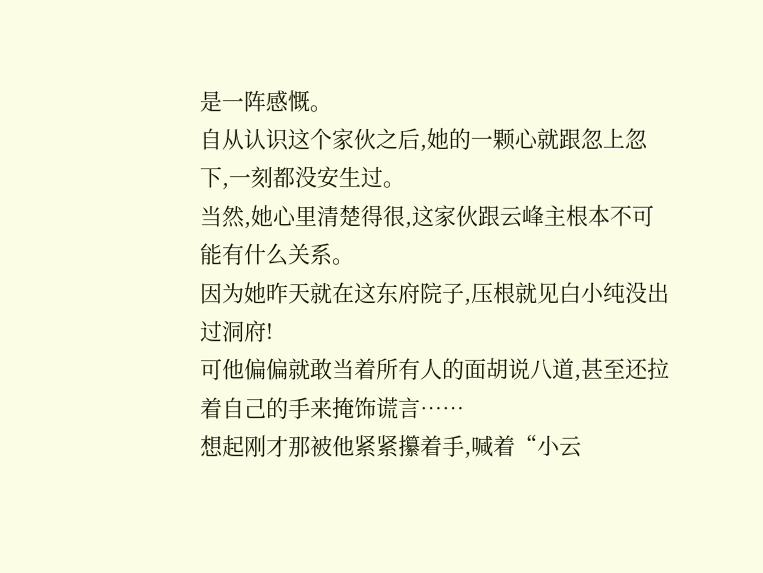是一阵感慨。
自从认识这个家伙之后,她的一颗心就跟忽上忽下,一刻都没安生过。
当然,她心里清楚得很,这家伙跟云峰主根本不可能有什么关系。
因为她昨天就在这东府院子,压根就见白小纯没出过洞府!
可他偏偏就敢当着所有人的面胡说八道,甚至还拉着自己的手来掩饰谎言……
想起刚才那被他紧紧攥着手,喊着“小云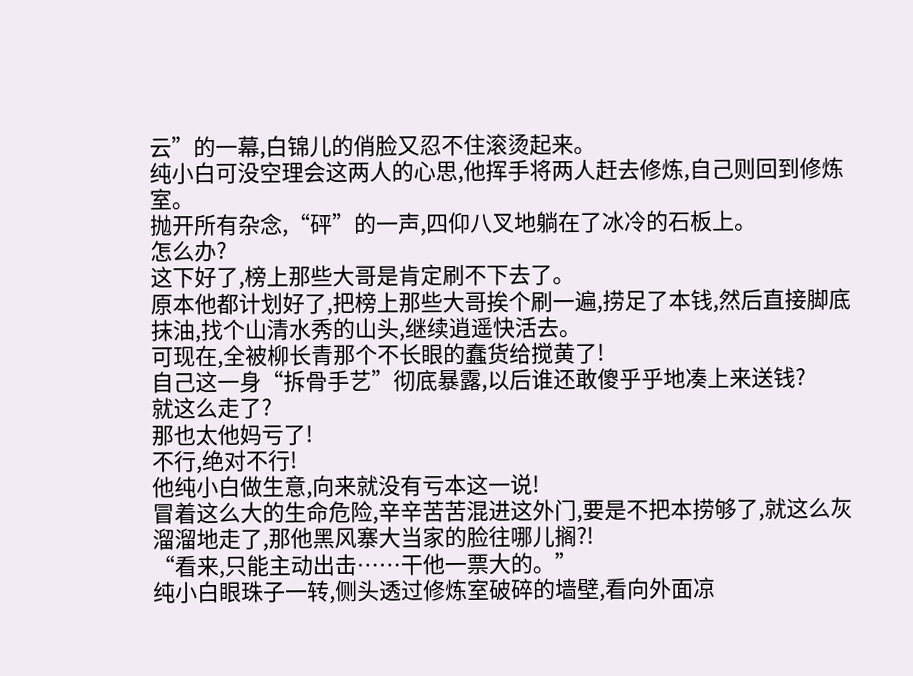云”的一幕,白锦儿的俏脸又忍不住滚烫起来。
纯小白可没空理会这两人的心思,他挥手将两人赶去修炼,自己则回到修炼室。
抛开所有杂念,“砰”的一声,四仰八叉地躺在了冰冷的石板上。
怎么办?
这下好了,榜上那些大哥是肯定刷不下去了。
原本他都计划好了,把榜上那些大哥挨个刷一遍,捞足了本钱,然后直接脚底抹油,找个山清水秀的山头,继续逍遥快活去。
可现在,全被柳长青那个不长眼的蠢货给搅黄了!
自己这一身“拆骨手艺”彻底暴露,以后谁还敢傻乎乎地凑上来送钱?
就这么走了?
那也太他妈亏了!
不行,绝对不行!
他纯小白做生意,向来就没有亏本这一说!
冒着这么大的生命危险,辛辛苦苦混进这外门,要是不把本捞够了,就这么灰溜溜地走了,那他黑风寨大当家的脸往哪儿搁?!
“看来,只能主动出击……干他一票大的。”
纯小白眼珠子一转,侧头透过修炼室破碎的墙壁,看向外面凉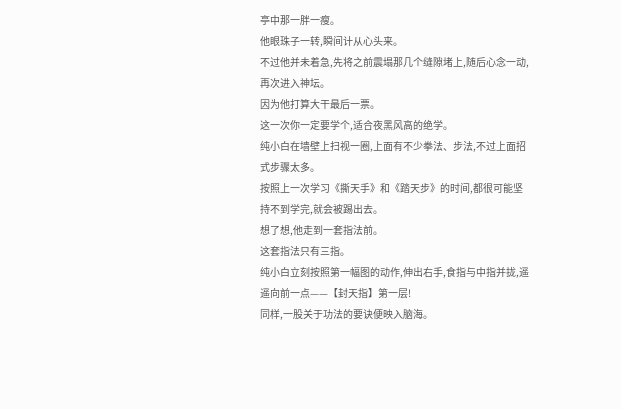亭中那一胖一瘦。
他眼珠子一转,瞬间计从心头来。
不过他并未着急,先将之前震塌那几个缝隙堵上,随后心念一动,再次进入神坛。
因为他打算大干最后一票。
这一次你一定要学个,适合夜黑风高的绝学。
纯小白在墙壁上扫视一圈,上面有不少拳法、步法,不过上面招式步骤太多。
按照上一次学习《撕天手》和《踏天步》的时间,都很可能坚持不到学完,就会被踢出去。
想了想,他走到一套指法前。
这套指法只有三指。
纯小白立刻按照第一幅图的动作,伸出右手,食指与中指并拢,遥遥向前一点——【封天指】第一层!
同样,一股关于功法的要诀便映入脑海。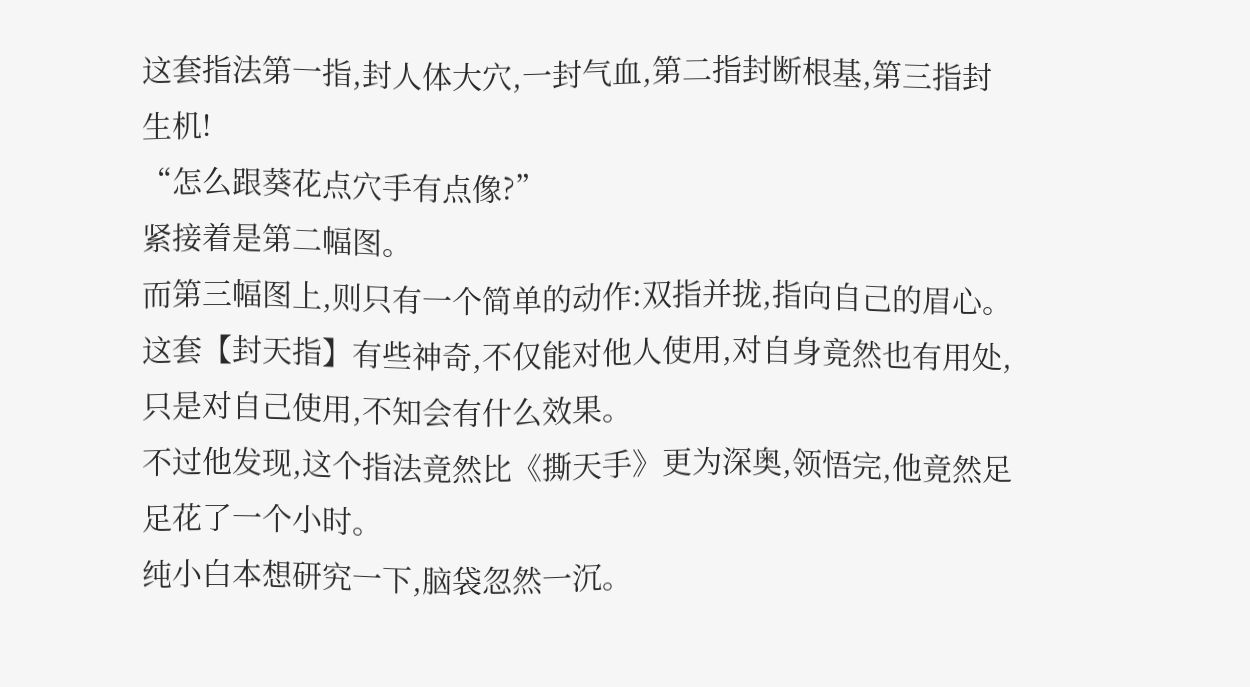这套指法第一指,封人体大穴,一封气血,第二指封断根基,第三指封生机!
“怎么跟葵花点穴手有点像?”
紧接着是第二幅图。
而第三幅图上,则只有一个简单的动作:双指并拢,指向自己的眉心。
这套【封天指】有些神奇,不仅能对他人使用,对自身竟然也有用处,只是对自己使用,不知会有什么效果。
不过他发现,这个指法竟然比《撕天手》更为深奥,领悟完,他竟然足足花了一个小时。
纯小白本想研究一下,脑袋忽然一沉。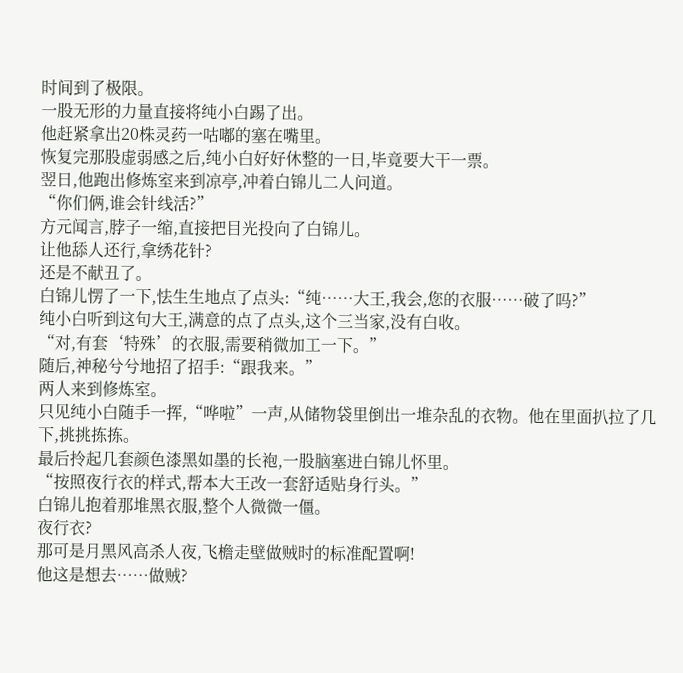时间到了极限。
一股无形的力量直接将纯小白踢了出。
他赶紧拿出20株灵药一咕嘟的塞在嘴里。
恢复完那股虚弱感之后,纯小白好好休整的一日,毕竟要大干一票。
翌日,他跑出修炼室来到凉亭,冲着白锦儿二人问道。
“你们俩,谁会针线活?”
方元闻言,脖子一缩,直接把目光投向了白锦儿。
让他舔人还行,拿绣花针?
还是不献丑了。
白锦儿愣了一下,怯生生地点了点头:“纯……大王,我会,您的衣服……破了吗?”
纯小白听到这句大王,满意的点了点头,这个三当家,没有白收。
“对,有套‘特殊’的衣服,需要稍微加工一下。”
随后,神秘兮兮地招了招手:“跟我来。”
两人来到修炼室。
只见纯小白随手一挥,“哗啦”一声,从储物袋里倒出一堆杂乱的衣物。他在里面扒拉了几下,挑挑拣拣。
最后拎起几套颜色漆黑如墨的长袍,一股脑塞进白锦儿怀里。
“按照夜行衣的样式,帮本大王改一套舒适贴身行头。”
白锦儿抱着那堆黑衣服,整个人微微一僵。
夜行衣?
那可是月黑风高杀人夜,飞檐走壁做贼时的标准配置啊!
他这是想去……做贼?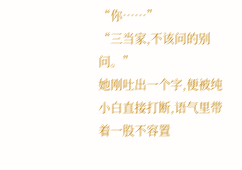“你……”
“三当家,不该问的别问。”
她刚吐出一个字,便被纯小白直接打断,语气里带着一股不容置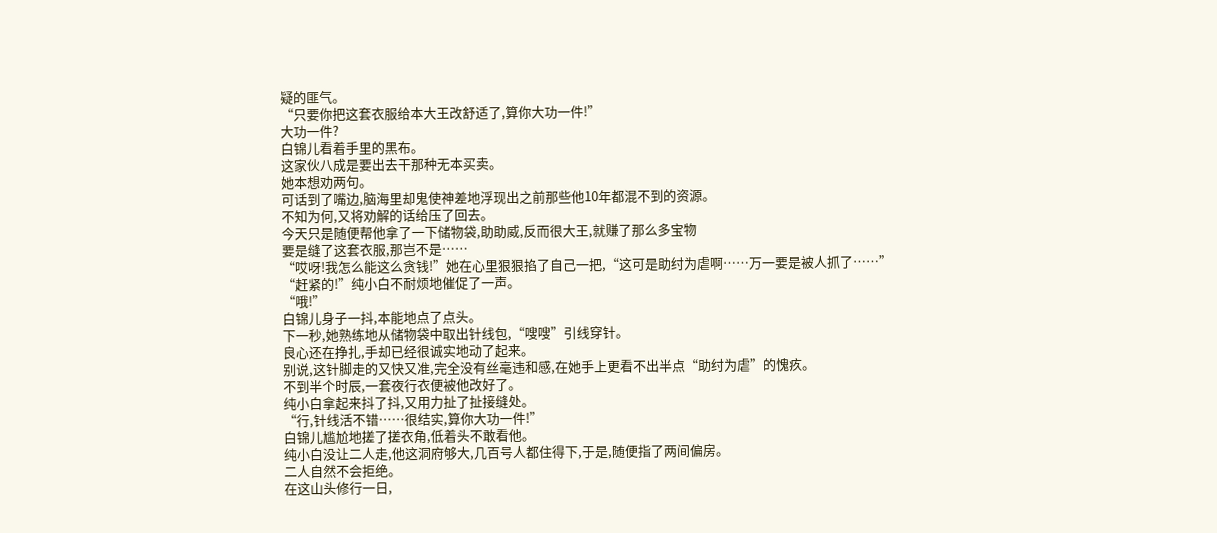疑的匪气。
“只要你把这套衣服给本大王改舒适了,算你大功一件!”
大功一件?
白锦儿看着手里的黑布。
这家伙八成是要出去干那种无本买卖。
她本想劝两句。
可话到了嘴边,脑海里却鬼使神差地浮现出之前那些他10年都混不到的资源。
不知为何,又将劝解的话给压了回去。
今天只是随便帮他拿了一下储物袋,助助威,反而很大王,就赚了那么多宝物
要是缝了这套衣服,那岂不是……
“哎呀!我怎么能这么贪钱!”她在心里狠狠掐了自己一把,“这可是助纣为虐啊……万一要是被人抓了……”
“赶紧的!”纯小白不耐烦地催促了一声。
“哦!”
白锦儿身子一抖,本能地点了点头。
下一秒,她熟练地从储物袋中取出针线包,“嗖嗖”引线穿针。
良心还在挣扎,手却已经很诚实地动了起来。
别说,这针脚走的又快又准,完全没有丝毫违和感,在她手上更看不出半点“助纣为虐”的愧疚。
不到半个时辰,一套夜行衣便被他改好了。
纯小白拿起来抖了抖,又用力扯了扯接缝处。
“行,针线活不错……很结实,算你大功一件!”
白锦儿尴尬地搓了搓衣角,低着头不敢看他。
纯小白没让二人走,他这洞府够大,几百号人都住得下,于是,随便指了两间偏房。
二人自然不会拒绝。
在这山头修行一日,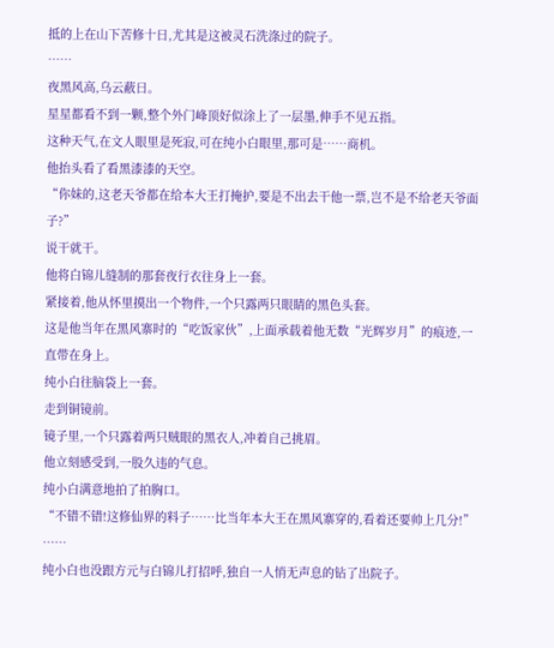抵的上在山下苦修十日,尤其是这被灵石洗涤过的院子。
……
夜黑风高,乌云蔽日。
星星都看不到一颗,整个外门峰顶好似涂上了一层墨,伸手不见五指。
这种天气,在文人眼里是死寂,可在纯小白眼里,那可是……商机。
他抬头看了看黑漆漆的天空。
“你妹的,这老天爷都在给本大王打掩护,要是不出去干他一票,岂不是不给老天爷面子?”
说干就干。
他将白锦儿缝制的那套夜行衣往身上一套。
紧接着,他从怀里摸出一个物件,一个只露两只眼睛的黑色头套。
这是他当年在黑风寨时的“吃饭家伙”,上面承载着他无数“光辉岁月”的痕迹,一直带在身上。
纯小白往脑袋上一套。
走到铜镜前。
镜子里,一个只露着两只贼眼的黑衣人,冲着自己挑眉。
他立刻感受到,一股久违的气息。
纯小白满意地拍了拍胸口。
“不错不错!这修仙界的料子……比当年本大王在黑风寨穿的,看着还要帅上几分!”
……
纯小白也没跟方元与白锦儿打招呼,独自一人悄无声息的钻了出院子。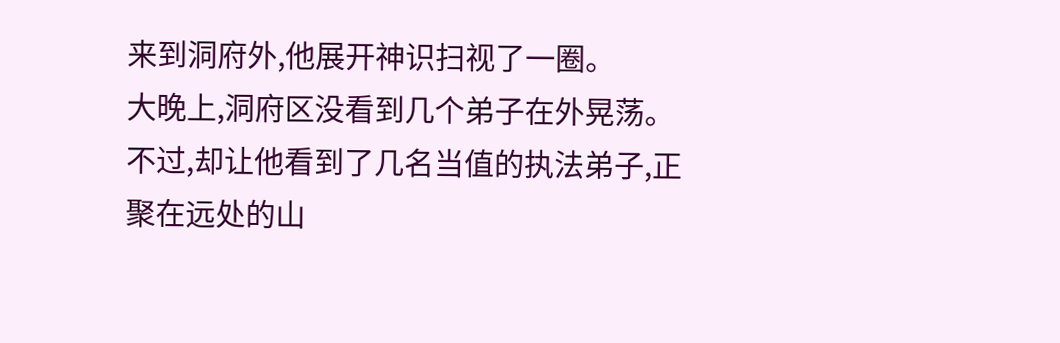来到洞府外,他展开神识扫视了一圈。
大晚上,洞府区没看到几个弟子在外晃荡。
不过,却让他看到了几名当值的执法弟子,正聚在远处的山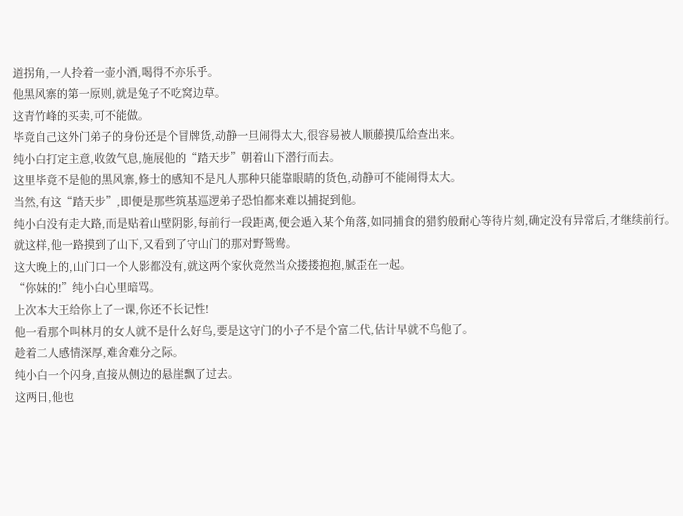道拐角,一人拎着一壶小酒,喝得不亦乐乎。
他黑风寨的第一原则,就是兔子不吃窝边草。
这青竹峰的买卖,可不能做。
毕竟自己这外门弟子的身份还是个冒牌货,动静一旦闹得太大,很容易被人顺藤摸瓜给查出来。
纯小白打定主意,收敛气息,施展他的“踏天步”朝着山下潜行而去。
这里毕竟不是他的黑风寨,修士的感知不是凡人那种只能靠眼睛的货色,动静可不能闹得太大。
当然,有这“踏天步”,即便是那些筑基巡逻弟子恐怕都来难以捕捉到他。
纯小白没有走大路,而是贴着山壁阴影,每前行一段距离,便会遁入某个角落,如同捕食的猎豹般耐心等待片刻,确定没有异常后,才继续前行。
就这样,他一路摸到了山下,又看到了守山门的那对野鸳鸯。
这大晚上的,山门口一个人影都没有,就这两个家伙竟然当众搂搂抱抱,腻歪在一起。
“你妹的!”纯小白心里暗骂。
上次本大王给你上了一课,你还不长记性!
他一看那个叫林月的女人就不是什么好鸟,要是这守门的小子不是个富二代,估计早就不鸟他了。
趁着二人感情深厚,难舍难分之际。
纯小白一个闪身,直接从侧边的悬崖飘了过去。
这两日,他也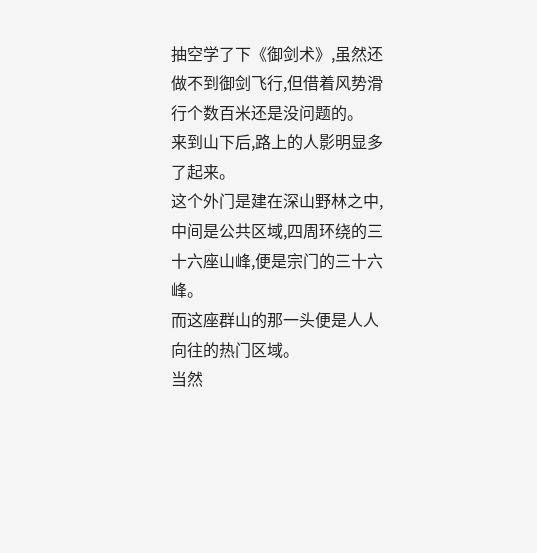抽空学了下《御剑术》,虽然还做不到御剑飞行,但借着风势滑行个数百米还是没问题的。
来到山下后,路上的人影明显多了起来。
这个外门是建在深山野林之中,中间是公共区域,四周环绕的三十六座山峰,便是宗门的三十六峰。
而这座群山的那一头便是人人向往的热门区域。
当然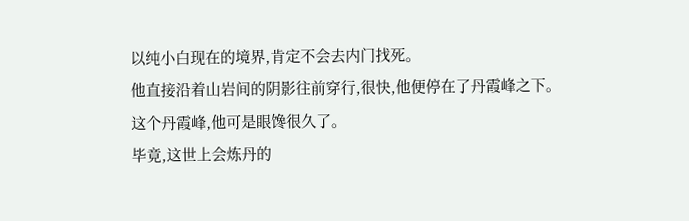以纯小白现在的境界,肯定不会去内门找死。
他直接沿着山岩间的阴影往前穿行,很快,他便停在了丹霞峰之下。
这个丹霞峰,他可是眼馋很久了。
毕竟,这世上会炼丹的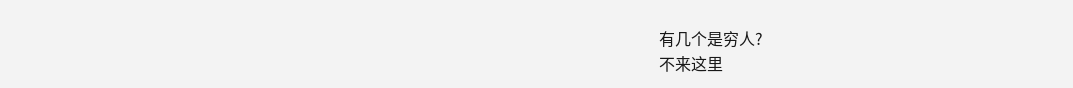有几个是穷人?
不来这里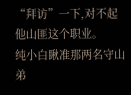“拜访”一下,对不起他山匪这个职业。
纯小白瞅准那两名守山弟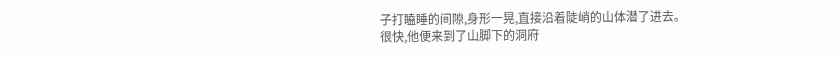子打瞌睡的间隙,身形一晃,直接沿着陡峭的山体潜了进去。
很快,他便来到了山脚下的洞府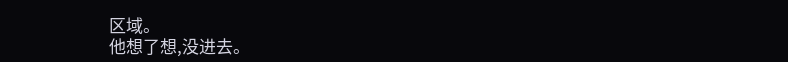区域。
他想了想,没进去。